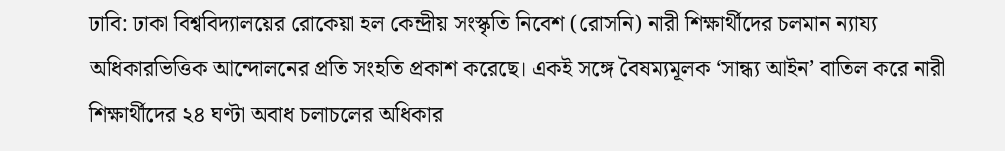ঢাবি: ঢাকা বিশ্ববিদ্যালয়ের রোকেয়া হল কেন্দ্রীয় সংস্কৃতি নিবেশ (রোসনি) নারী শিক্ষার্থীদের চলমান ন্যায্য অধিকারভিত্তিক আন্দোলনের প্রতি সংহতি প্রকাশ করেছে। একই সঙ্গে বৈষম্যমূলক ‘সান্ধ্য আইন’ বাতিল করে নারী শিক্ষার্থীদের ২৪ ঘণ্টা অবাধ চলাচলের অধিকার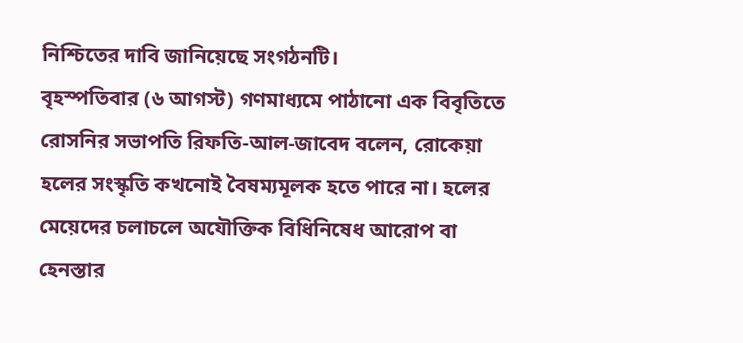নিশ্চিতের দাবি জানিয়েছে সংগঠনটি।
বৃহস্পতিবার (৬ আগস্ট) গণমাধ্যমে পাঠানো এক বিবৃতিতে রোসনির সভাপতি রিফতি-আল-জাবেদ বলেন, রোকেয়া হলের সংস্কৃতি কখনোই বৈষম্যমূলক হতে পারে না। হলের মেয়েদের চলাচলে অযৌক্তিক বিধিনিষেধ আরোপ বা হেনস্তার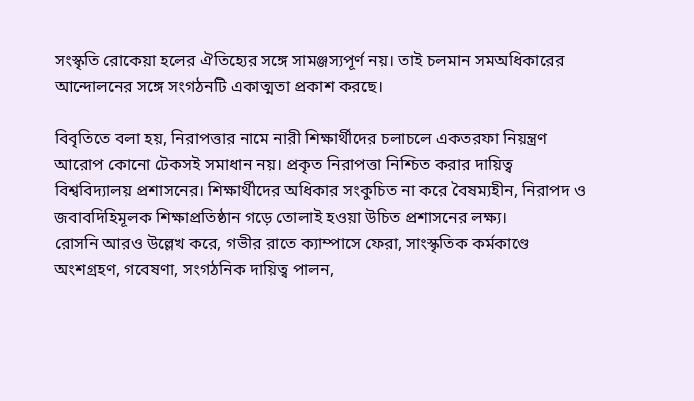সংস্কৃতি রোকেয়া হলের ঐতিহ্যের সঙ্গে সামঞ্জস্যপূর্ণ নয়। তাই চলমান সমঅধিকারের আন্দোলনের সঙ্গে সংগঠনটি একাত্মতা প্রকাশ করছে।

বিবৃতিতে বলা হয়, নিরাপত্তার নামে নারী শিক্ষার্থীদের চলাচলে একতরফা নিয়ন্ত্রণ আরোপ কোনো টেকসই সমাধান নয়। প্রকৃত নিরাপত্তা নিশ্চিত করার দায়িত্ব বিশ্ববিদ্যালয় প্রশাসনের। শিক্ষার্থীদের অধিকার সংকুচিত না করে বৈষম্যহীন, নিরাপদ ও জবাবদিহিমূলক শিক্ষাপ্রতিষ্ঠান গড়ে তোলাই হওয়া উচিত প্রশাসনের লক্ষ্য।
রোসনি আরও উল্লেখ করে, গভীর রাতে ক্যাম্পাসে ফেরা, সাংস্কৃতিক কর্মকাণ্ডে অংশগ্রহণ, গবেষণা, সংগঠনিক দায়িত্ব পালন,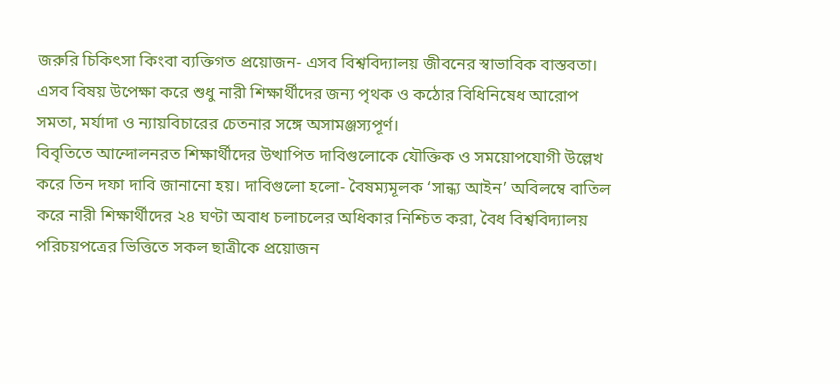জরুরি চিকিৎসা কিংবা ব্যক্তিগত প্রয়োজন- এসব বিশ্ববিদ্যালয় জীবনের স্বাভাবিক বাস্তবতা। এসব বিষয় উপেক্ষা করে শুধু নারী শিক্ষার্থীদের জন্য পৃথক ও কঠোর বিধিনিষেধ আরোপ সমতা, মর্যাদা ও ন্যায়বিচারের চেতনার সঙ্গে অসামঞ্জস্যপূর্ণ।
বিবৃতিতে আন্দোলনরত শিক্ষার্থীদের উত্থাপিত দাবিগুলোকে যৌক্তিক ও সময়োপযোগী উল্লেখ করে তিন দফা দাবি জানানো হয়। দাবিগুলো হলো- বৈষম্যমূলক ‘সান্ধ্য আইন’ অবিলম্বে বাতিল করে নারী শিক্ষার্থীদের ২৪ ঘণ্টা অবাধ চলাচলের অধিকার নিশ্চিত করা, বৈধ বিশ্ববিদ্যালয় পরিচয়পত্রের ভিত্তিতে সকল ছাত্রীকে প্রয়োজন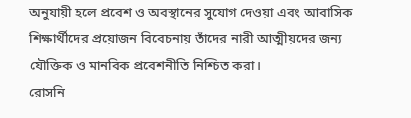অনুযায়ী হলে প্রবেশ ও অবস্থানের সুযোগ দেওয়া এবং আবাসিক শিক্ষার্থীদের প্রয়োজন বিবেচনায় তাঁদের নারী আত্মীয়দের জন্য যৌক্তিক ও মানবিক প্রবেশনীতি নিশ্চিত করা।
রোসনি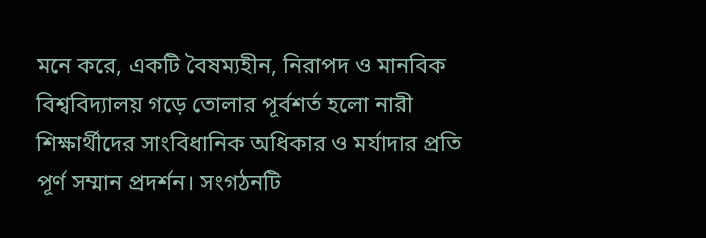মনে করে, একটি বৈষম্যহীন, নিরাপদ ও মানবিক বিশ্ববিদ্যালয় গড়ে তোলার পূর্বশর্ত হলো নারী শিক্ষার্থীদের সাংবিধানিক অধিকার ও মর্যাদার প্রতি পূর্ণ সম্মান প্রদর্শন। সংগঠনটি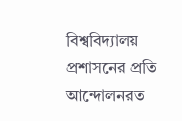বিশ্ববিদ্যালয় প্রশাসনের প্রতি আন্দোলনরত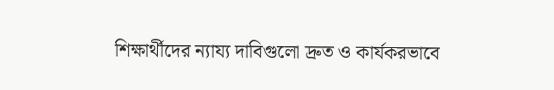শিক্ষার্থীদের ন্যায্য দাবিগুলো দ্রুত ও কার্যকরভাবে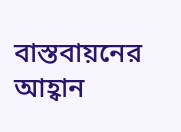বাস্তবায়নের আহ্বান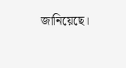জানিয়েছে।